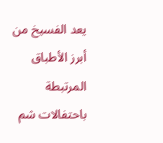يعد الفسيخ من أبرز الأطباق المرتبطة باحتفالات شم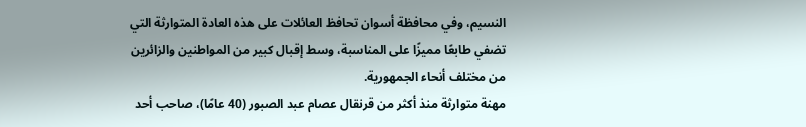النسيم، وفي محافظة أسوان تحافظ العائلات على هذه العادة المتوارثة التي تضفي طابعًا مميزًا على المناسبة، وسط إقبال كبير من المواطنين والزائرين من مختلف أنحاء الجمهورية.
مهنة متوارثة منذ أكثر من قرنقال عصام عبد الصبور (40 عامًا)، صاحب أحد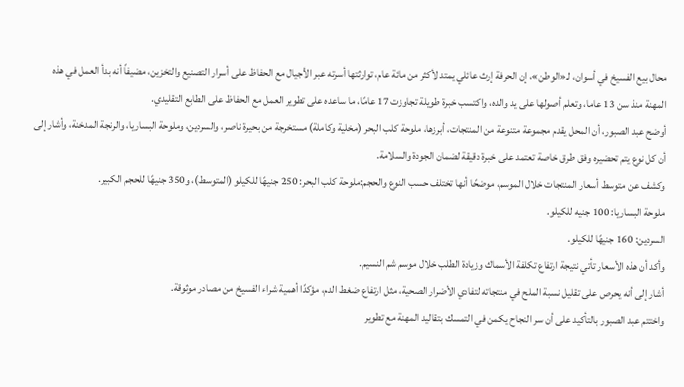محال بيع الفسيخ في أسوان، لـ«الوطن»، إن الحرفة إرث عائلي يمتد لأكثر من مائة عام، توارثتها أسرته عبر الأجيال مع الحفاظ على أسرار التصنيع والتخزين، مضيفاً أنه بدأ العمل في هذه المهنة منذ سن 13 عاما، وتعلم أصولها على يد والده، واكتسب خبرة طويلة تجاوزت 17 عامًا، ما ساعده على تطوير العمل مع الحفاظ على الطابع التقليدي.
أوضح عبد الصبور، أن المحل يقدم مجموعة متنوعة من المنتجات، أبرزها، ملوحة كلب البحر (مخلية وكاملة) مستخرجة من بحيرة ناصر، والسردين، وملوحة البساريا، والرنجة المدخنة، وأشار إلى أن كل نوع يتم تحضيره وفق طرق خاصة تعتمد على خبرة دقيقة لضمان الجودة والسلامة.
وكشف عن متوسط أسعار المنتجات خلال الموسم، موضحًا أنها تختلف حسب النوع والحجم:ملوحة كلب البحر: 250 جنيهًا للكيلو (المتوسط)، و350 جنيهًا للحجم الكبير.
ملوحة البساريا: 100 جنيه للكيلو.
السردين: 160 جنيهًا للكيلو.
وأكد أن هذه الأسعار تأتي نتيجة ارتفاع تكلفة الأسماك وزيادة الطلب خلال موسم شم النسيم.
أشار إلى أنه يحرص على تقليل نسبة الملح في منتجاته لتفادي الأضرار الصحية، مثل ارتفاع ضغط الدم، مؤكدًا أهمية شراء الفسيخ من مصادر موثوقة.
واختتم عبد الصبور بالتأكيد على أن سر النجاح يكمن في التمسك بتقاليد المهنة مع تطوير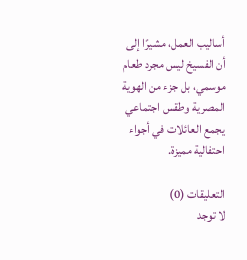أساليب العمل، مشيرًا إلى أن الفسيخ ليس مجرد طعام موسمي، بل جزء من الهوية المصرية وطقس اجتماعي يجمع العائلات في أجواء احتفالية مميزة.

التعليقات (0)
لا توجد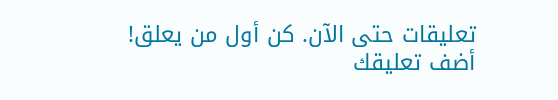تعليقات حتى الآن. كن أول من يعلق!
أضف تعليقك